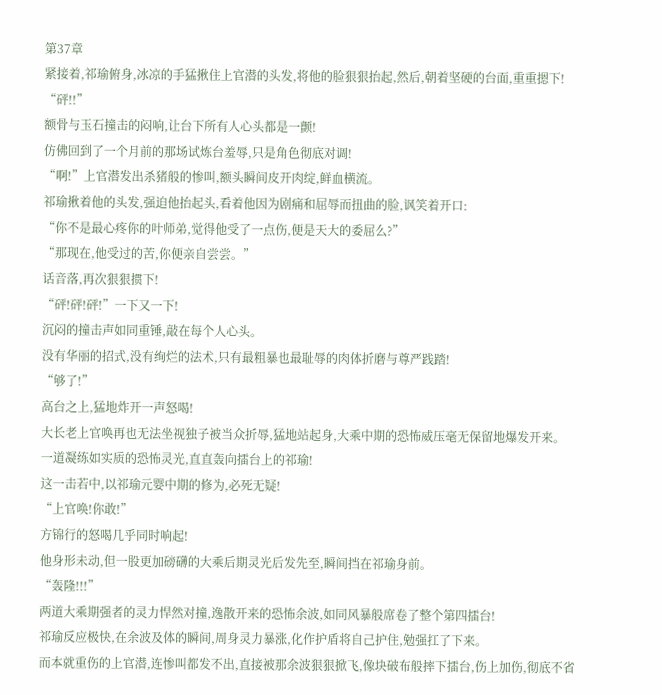第37章
紧接着,祁瑜俯身,冰凉的手猛揪住上官潜的头发,将他的脸狠狠抬起,然后,朝着坚硬的台面,重重摁下!
“砰!!”
额骨与玉石撞击的闷响,让台下所有人心头都是一颤!
仿佛回到了一个月前的那场试炼台羞辱,只是角色彻底对调!
“啊!”上官潜发出杀猪般的惨叫,额头瞬间皮开肉绽,鲜血横流。
祁瑜揪着他的头发,强迫他抬起头,看着他因为剧痛和屈辱而扭曲的脸,讽笑着开口:
“你不是最心疼你的叶师弟,觉得他受了一点伤,便是天大的委屈么?”
“那现在,他受过的苦,你便亲自尝尝。”
话音落,再次狠狠掼下!
“砰!砰!砰!”一下又一下!
沉闷的撞击声如同重锤,敲在每个人心头。
没有华丽的招式,没有绚烂的法术,只有最粗暴也最耻辱的肉体折磨与尊严践踏!
“够了!”
高台之上,猛地炸开一声怒喝!
大长老上官唤再也无法坐视独子被当众折辱,猛地站起身,大乘中期的恐怖威压毫无保留地爆发开来。
一道凝练如实质的恐怖灵光,直直轰向擂台上的祁瑜!
这一击若中,以祁瑜元婴中期的修为,必死无疑!
“上官唤!你敢!”
方锦行的怒喝几乎同时响起!
他身形未动,但一股更加磅礴的大乘后期灵光后发先至,瞬间挡在祁瑜身前。
“轰隆!!!”
两道大乘期强者的灵力悍然对撞,逸散开来的恐怖余波,如同风暴般席卷了整个第四擂台!
祁瑜反应极快,在余波及体的瞬间,周身灵力暴涨,化作护盾将自己护住,勉强扛了下来。
而本就重伤的上官潜,连惨叫都发不出,直接被那余波狠狠掀飞,像块破布般摔下擂台,伤上加伤,彻底不省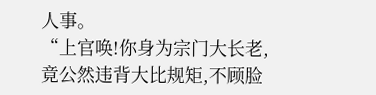人事。
“上官唤!你身为宗门大长老,竟公然违背大比规矩,不顾脸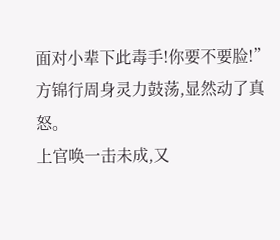面对小辈下此毒手!你要不要脸!”
方锦行周身灵力鼓荡,显然动了真怒。
上官唤一击未成,又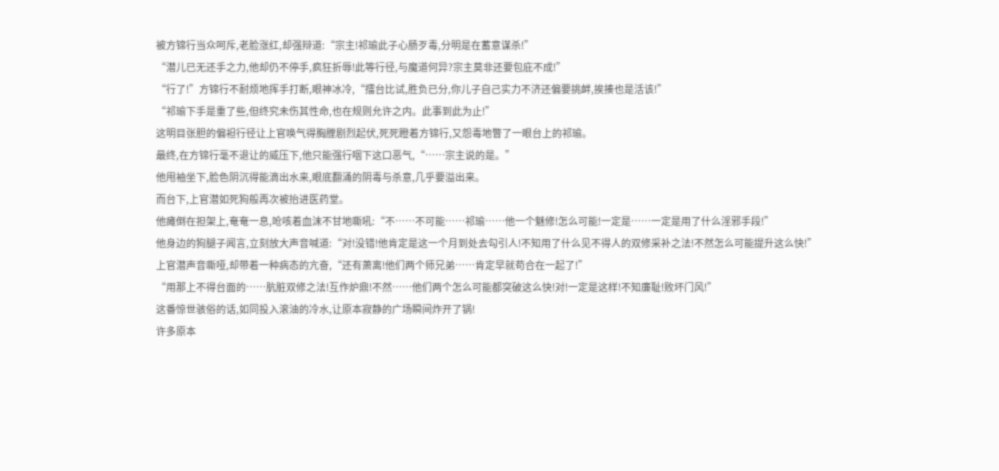被方锦行当众呵斥,老脸涨红,却强辩道:“宗主!祁瑜此子心肠歹毒,分明是在蓄意谋杀!”
“潜儿已无还手之力,他却仍不停手,疯狂折辱!此等行径,与魔道何异?宗主莫非还要包庇不成!”
“行了!”方锦行不耐烦地挥手打断,眼神冰冷,“擂台比试,胜负已分,你儿子自己实力不济还偏要挑衅,挨揍也是活该!”
“祁瑜下手是重了些,但终究未伤其性命,也在规则允许之内。此事到此为止!”
这明目张胆的偏袒行径让上官唤气得胸膛剧烈起伏,死死瞪着方锦行,又怨毒地瞥了一眼台上的祁瑜。
最终,在方锦行毫不退让的威压下,他只能强行咽下这口恶气,“……宗主说的是。”
他甩袖坐下,脸色阴沉得能滴出水来,眼底翻涌的阴毒与杀意,几乎要溢出来。
而台下,上官潜如死狗般再次被抬进医药堂。
他瘫倒在担架上,奄奄一息,呛咳着血沫不甘地嘶吼:“不……不可能……祁瑜……他一个魅修!怎么可能!一定是……一定是用了什么淫邪手段!”
他身边的狗腿子闻言,立刻放大声音喊道:“对!没错!他肯定是这一个月到处去勾引人!不知用了什么见不得人的双修采补之法!不然怎么可能提升这么快!”
上官潜声音嘶哑,却带着一种病态的亢奋,“还有萧离!他们两个师兄弟……肯定早就苟合在一起了!”
“用那上不得台面的……肮脏双修之法!互作炉鼎!不然……他们两个怎么可能都突破这么快!对!一定是这样!不知廉耻!败坏门风!”
这番惊世骇俗的话,如同投入滚油的冷水,让原本寂静的广场瞬间炸开了锅!
许多原本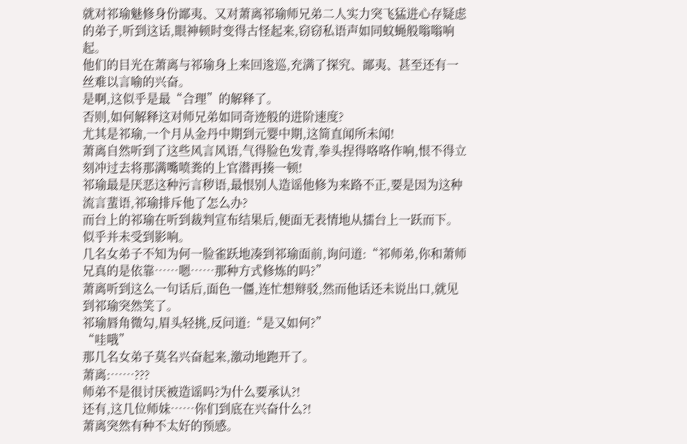就对祁瑜魅修身份鄙夷、又对萧离祁瑜师兄弟二人实力突飞猛进心存疑虑的弟子,听到这话,眼神顿时变得古怪起来,窃窃私语声如同蚊蝇般嗡嗡响起。
他们的目光在萧离与祁瑜身上来回逡巡,充满了探究、鄙夷、甚至还有一丝难以言喻的兴奋。
是啊,这似乎是最“合理”的解释了。
否则,如何解释这对师兄弟如同奇迹般的进阶速度?
尤其是祁瑜,一个月从金丹中期到元婴中期,这简直闻所未闻!
萧离自然听到了这些风言风语,气得脸色发青,拳头捏得咯咯作响,恨不得立刻冲过去将那满嘴喷粪的上官潜再揍一顿!
祁瑜最是厌恶这种污言秽语,最恨别人造谣他修为来路不正,要是因为这种流言蜚语,祁瑜排斥他了怎么办?
而台上的祁瑜在听到裁判宣布结果后,便面无表情地从擂台上一跃而下。
似乎并未受到影响。
几名女弟子不知为何一脸雀跃地凑到祁瑜面前,询问道:“祁师弟,你和萧师兄真的是依靠……嗯……那种方式修炼的吗?”
萧离听到这么一句话后,面色一僵,连忙想辩驳,然而他话还未说出口,就见到祁瑜突然笑了。
祁瑜唇角微勾,眉头轻挑,反问道:“是又如何?”
“哇哦”
那几名女弟子莫名兴奋起来,激动地跑开了。
萧离:……???
师弟不是很讨厌被造谣吗?为什么要承认?!
还有,这几位师妹……你们到底在兴奋什么?!
萧离突然有种不太好的预感。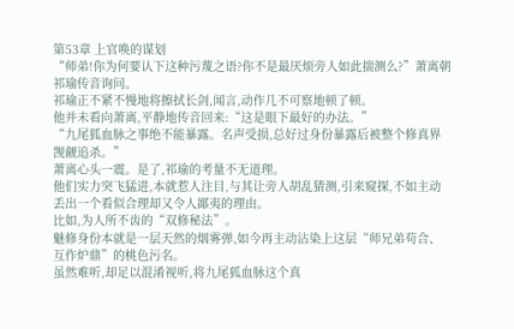第53章 上官唤的谋划
“师弟!你为何要认下这种污蔑之语?你不是最厌烦旁人如此揣测么?”萧离朝祁瑜传音询问。
祁瑜正不紧不慢地将擦拭长剑,闻言,动作几不可察地顿了顿。
他并未看向萧离,平静地传音回来:“这是眼下最好的办法。”
“九尾狐血脉之事绝不能暴露。名声受损,总好过身份暴露后被整个修真界觊觎追杀。”
萧离心头一震。是了,祁瑜的考量不无道理。
他们实力突飞猛进,本就惹人注目,与其让旁人胡乱猜测,引来窥探,不如主动丢出一个看似合理却又令人鄙夷的理由。
比如,为人所不齿的“双修秘法”。
魅修身份本就是一层天然的烟雾弹,如今再主动沾染上这层“师兄弟苟合、互作炉鼎”的桃色污名。
虽然难听,却足以混淆视听,将九尾狐血脉这个真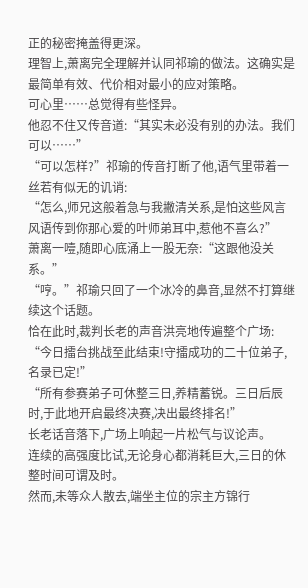正的秘密掩盖得更深。
理智上,萧离完全理解并认同祁瑜的做法。这确实是最简单有效、代价相对最小的应对策略。
可心里……总觉得有些怪异。
他忍不住又传音道:“其实未必没有别的办法。我们可以……”
“可以怎样?”祁瑜的传音打断了他,语气里带着一丝若有似无的讥诮:
“怎么,师兄这般着急与我撇清关系,是怕这些风言风语传到你那心爱的叶师弟耳中,惹他不喜么?”
萧离一噎,随即心底涌上一股无奈:“这跟他没关系。”
“哼。”祁瑜只回了一个冰冷的鼻音,显然不打算继续这个话题。
恰在此时,裁判长老的声音洪亮地传遍整个广场:
“今日擂台挑战至此结束!守擂成功的二十位弟子,名录已定!”
“所有参赛弟子可休整三日,养精蓄锐。三日后辰时,于此地开启最终决赛,决出最终排名!”
长老话音落下,广场上响起一片松气与议论声。
连续的高强度比试,无论身心都消耗巨大,三日的休整时间可谓及时。
然而,未等众人散去,端坐主位的宗主方锦行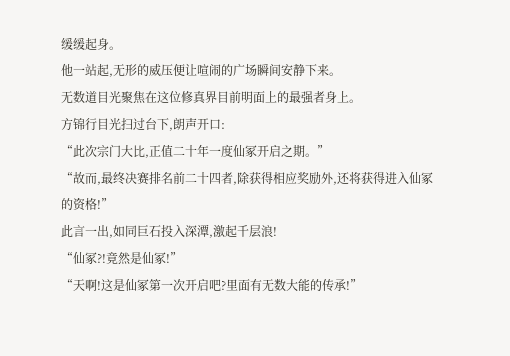缓缓起身。
他一站起,无形的威压便让喧闹的广场瞬间安静下来。
无数道目光聚焦在这位修真界目前明面上的最强者身上。
方锦行目光扫过台下,朗声开口:
“此次宗门大比,正值二十年一度仙冢开启之期。”
“故而,最终决赛排名前二十四者,除获得相应奖励外,还将获得进入仙冢的资格!”
此言一出,如同巨石投入深潭,激起千层浪!
“仙冢?!竟然是仙冢!”
“天啊!这是仙冢第一次开启吧?里面有无数大能的传承!”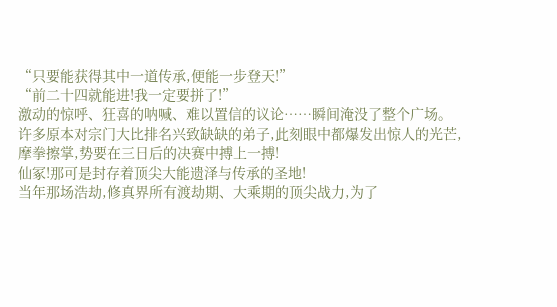“只要能获得其中一道传承,便能一步登天!”
“前二十四就能进!我一定要拼了!”
激动的惊呼、狂喜的呐喊、难以置信的议论……瞬间淹没了整个广场。
许多原本对宗门大比排名兴致缺缺的弟子,此刻眼中都爆发出惊人的光芒,摩拳擦掌,势要在三日后的决赛中搏上一搏!
仙冢!那可是封存着顶尖大能遗泽与传承的圣地!
当年那场浩劫,修真界所有渡劫期、大乘期的顶尖战力,为了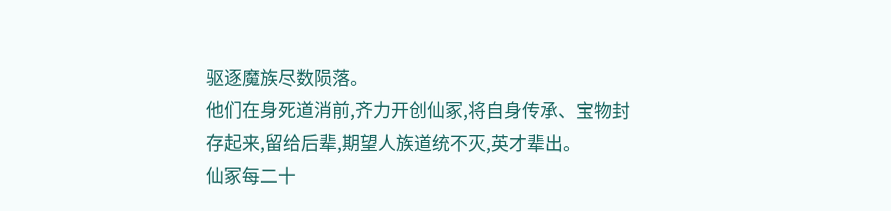驱逐魔族尽数陨落。
他们在身死道消前,齐力开创仙冢,将自身传承、宝物封存起来,留给后辈,期望人族道统不灭,英才辈出。
仙冢每二十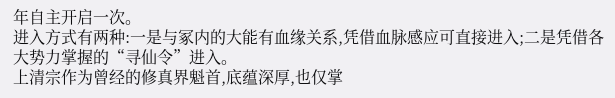年自主开启一次。
进入方式有两种:一是与冢内的大能有血缘关系,凭借血脉感应可直接进入;二是凭借各大势力掌握的“寻仙令”进入。
上清宗作为曾经的修真界魁首,底蕴深厚,也仅掌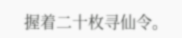握着二十枚寻仙令。